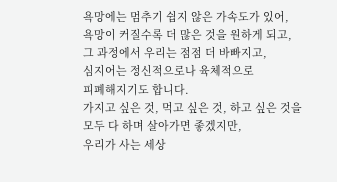욕망에는 멈추기 쉽지 않은 가속도가 있어,
욕망이 커질수록 더 많은 것을 원하게 되고,
그 과정에서 우리는 점점 더 바빠지고,
심지어는 정신적으로나 육체적으로
피폐해지기도 합니다.
가지고 싶은 것, 먹고 싶은 것, 하고 싶은 것을
모두 다 하며 살아가면 좋겠지만,
우리가 사는 세상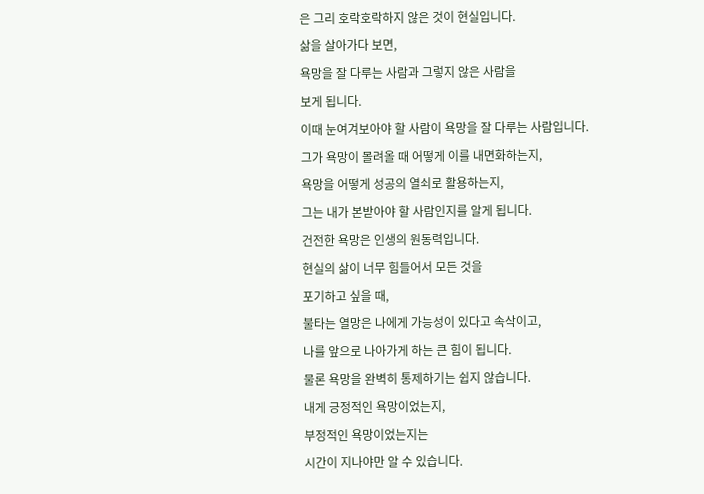은 그리 호락호락하지 않은 것이 현실입니다.
삶을 살아가다 보면,
욕망을 잘 다루는 사람과 그렇지 않은 사람을
보게 됩니다.
이때 눈여겨보아야 할 사람이 욕망을 잘 다루는 사람입니다.
그가 욕망이 몰려올 때 어떻게 이를 내면화하는지,
욕망을 어떻게 성공의 열쇠로 활용하는지,
그는 내가 본받아야 할 사람인지를 알게 됩니다.
건전한 욕망은 인생의 원동력입니다.
현실의 삶이 너무 힘들어서 모든 것을
포기하고 싶을 때,
불타는 열망은 나에게 가능성이 있다고 속삭이고,
나를 앞으로 나아가게 하는 큰 힘이 됩니다.
물론 욕망을 완벽히 통제하기는 쉽지 않습니다.
내게 긍정적인 욕망이었는지,
부정적인 욕망이었는지는
시간이 지나야만 알 수 있습니다.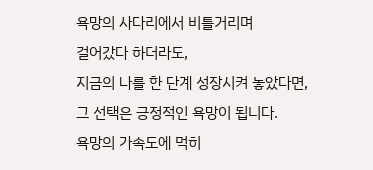욕망의 사다리에서 비틀거리며
걸어갔다 하더라도,
지금의 나를 한 단계 성장시켜 놓았다면,
그 선택은 긍정적인 욕망이 됩니다.
욕망의 가속도에 먹히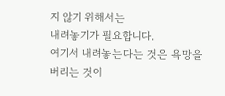지 않기 위해서는
내려놓기가 필요합니다.
여기서 내려놓는다는 것은 욕망을
버리는 것이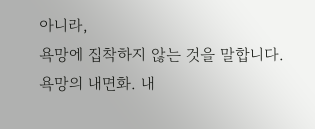아니라,
욕망에 집착하지 않는 것을 말합니다.
욕망의 내면화. 내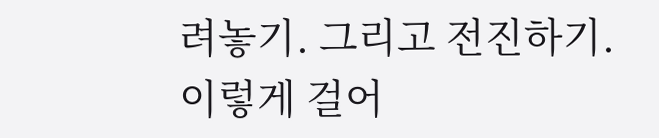려놓기. 그리고 전진하기.
이렇게 걸어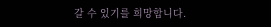갈 수 있기를 희망합니다.